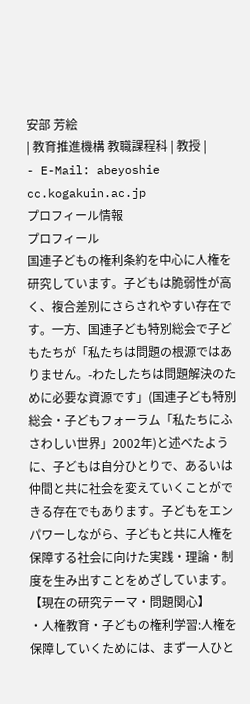安部 芳絵
| 教育推進機構 教職課程科 | 教授 |
- E-Mail: abeyoshie
cc.kogakuin.ac.jp
プロフィール情報
プロフィール
国連子どもの権利条約を中心に人権を研究しています。子どもは脆弱性が高く、複合差別にさらされやすい存在です。一方、国連子ども特別総会で子どもたちが「私たちは問題の根源ではありません。-わたしたちは問題解決のために必要な資源です」(国連子ども特別総会・子どもフォーラム「私たちにふさわしい世界」2002年)と述べたように、子どもは自分ひとりで、あるいは仲間と共に社会を変えていくことができる存在でもあります。子どもをエンパワーしながら、子どもと共に人権を保障する社会に向けた実践・理論・制度を生み出すことをめざしています。
【現在の研究テーマ・問題関心】
・人権教育・子どもの権利学習:人権を保障していくためには、まず一人ひと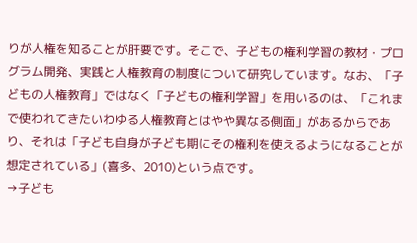りが人権を知ることが肝要です。そこで、子どもの権利学習の教材・プログラム開発、実践と人権教育の制度について研究しています。なお、「子どもの人権教育」ではなく「子どもの権利学習」を用いるのは、「これまで使われてきたいわゆる人権教育とはやや異なる側面」があるからであり、それは「子ども自身が子ども期にその権利を使えるようになることが想定されている」(喜多、2010)という点です。
→子ども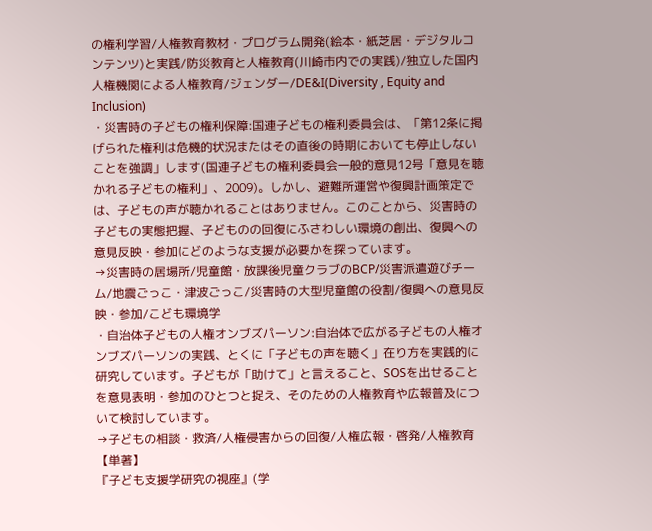の権利学習/人権教育教材・プログラム開発(絵本・紙芝居・デジタルコンテンツ)と実践/防災教育と人権教育(川崎市内での実践)/独立した国内人権機関による人権教育/ジェンダー/DE&I(Diversity , Equity and Inclusion)
・災害時の子どもの権利保障:国連子どもの権利委員会は、「第12条に掲げられた権利は危機的状況またはその直後の時期においても停止しないことを強調」します(国連子どもの権利委員会一般的意見12号「意見を聴かれる子どもの権利」、2009)。しかし、避難所運営や復興計画策定では、子どもの声が聴かれることはありません。このことから、災害時の子どもの実態把握、子どものの回復にふさわしい環境の創出、復興への意見反映・参加にどのような支援が必要かを探っています。
→災害時の居場所/児童館・放課後児童クラブのBCP/災害派遣遊びチーム/地震ごっこ・津波ごっこ/災害時の大型児童館の役割/復興への意見反映・参加/こども環境学
・自治体子どもの人権オンブズパーソン:自治体で広がる子どもの人権オンブズパーソンの実践、とくに「子どもの声を聴く」在り方を実践的に研究しています。子どもが「助けて」と言えること、SOSを出せることを意見表明・参加のひとつと捉え、そのための人権教育や広報普及について検討しています。
→子どもの相談・救済/人権侵害からの回復/人権広報・啓発/人権教育
【単著】
『子ども支援学研究の視座』(学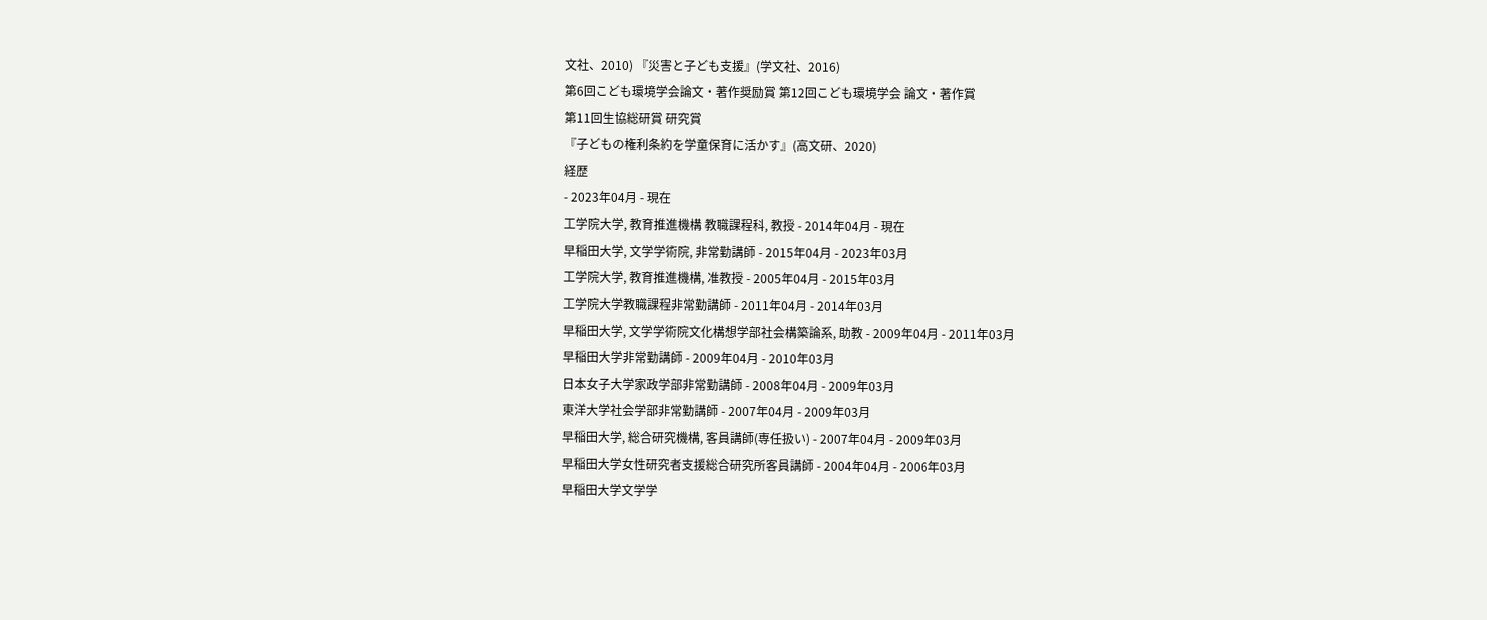文社、2010) 『災害と子ども支援』(学文社、2016)
第6回こども環境学会論文・著作奨励賞 第12回こども環境学会 論文・著作賞
第11回生協総研賞 研究賞
『子どもの権利条約を学童保育に活かす』(高文研、2020)
経歴
- 2023年04月 - 現在
工学院大学, 教育推進機構 教職課程科, 教授 - 2014年04月 - 現在
早稲田大学, 文学学術院, 非常勤講師 - 2015年04月 - 2023年03月
工学院大学, 教育推進機構, 准教授 - 2005年04月 - 2015年03月
工学院大学教職課程非常勤講師 - 2011年04月 - 2014年03月
早稲田大学, 文学学術院文化構想学部社会構築論系, 助教 - 2009年04月 - 2011年03月
早稲田大学非常勤講師 - 2009年04月 - 2010年03月
日本女子大学家政学部非常勤講師 - 2008年04月 - 2009年03月
東洋大学社会学部非常勤講師 - 2007年04月 - 2009年03月
早稲田大学, 総合研究機構, 客員講師(専任扱い) - 2007年04月 - 2009年03月
早稲田大学女性研究者支援総合研究所客員講師 - 2004年04月 - 2006年03月
早稲田大学文学学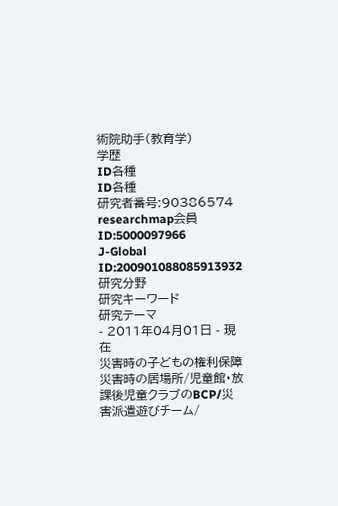術院助手(教育学)
学歴
ID各種
ID各種
研究者番号:90386574
researchmap会員ID:5000097966
J-Global ID:200901088085913932
研究分野
研究キーワード
研究テーマ
- 2011年04月01日 - 現在
災害時の子どもの権利保障
災害時の居場所/児童館・放課後児童クラブのBCP/災害派遣遊びチーム/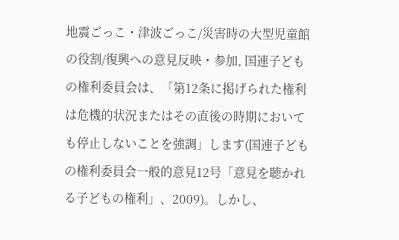地震ごっこ・津波ごっこ/災害時の大型児童館の役割/復興への意見反映・参加, 国連子どもの権利委員会は、「第12条に掲げられた権利は危機的状況またはその直後の時期においても停止しないことを強調」します(国連子どもの権利委員会一般的意見12号「意見を聴かれる子どもの権利」、2009)。しかし、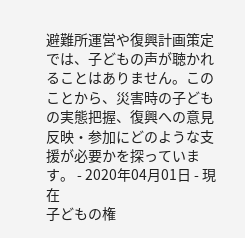避難所運営や復興計画策定では、子どもの声が聴かれることはありません。このことから、災害時の子どもの実態把握、復興への意見反映・参加にどのような支援が必要かを探っています。 - 2020年04月01日 - 現在
子どもの権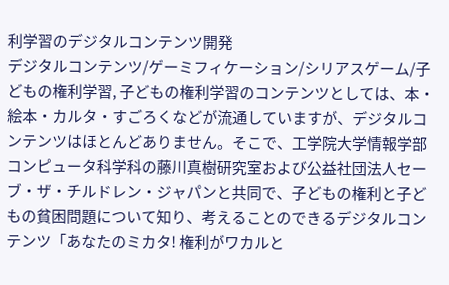利学習のデジタルコンテンツ開発
デジタルコンテンツ/ゲーミフィケーション/シリアスゲーム/子どもの権利学習, 子どもの権利学習のコンテンツとしては、本・絵本・カルタ・すごろくなどが流通していますが、デジタルコンテンツはほとんどありません。そこで、工学院大学情報学部コンピュータ科学科の藤川真樹研究室および公益社団法人セーブ・ザ・チルドレン・ジャパンと共同で、子どもの権利と子どもの貧困問題について知り、考えることのできるデジタルコンテンツ「あなたのミカタ! 権利がワカルと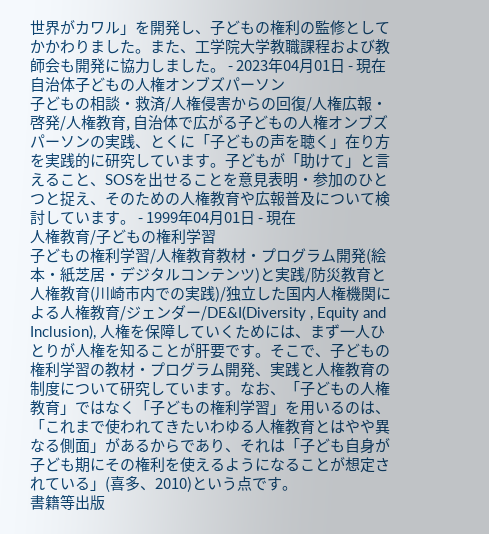世界がカワル」を開発し、子どもの権利の監修としてかかわりました。また、工学院大学教職課程および教師会も開発に協力しました。 - 2023年04月01日 - 現在
自治体子どもの人権オンブズパーソン
子どもの相談・救済/人権侵害からの回復/人権広報・啓発/人権教育, 自治体で広がる子どもの人権オンブズパーソンの実践、とくに「子どもの声を聴く」在り方を実践的に研究しています。子どもが「助けて」と言えること、SOSを出せることを意見表明・参加のひとつと捉え、そのための人権教育や広報普及について検討しています。 - 1999年04月01日 - 現在
人権教育/子どもの権利学習
子どもの権利学習/人権教育教材・プログラム開発(絵本・紙芝居・デジタルコンテンツ)と実践/防災教育と人権教育(川崎市内での実践)/独立した国内人権機関による人権教育/ジェンダー/DE&I(Diversity , Equity and Inclusion), 人権を保障していくためには、まず一人ひとりが人権を知ることが肝要です。そこで、子どもの権利学習の教材・プログラム開発、実践と人権教育の制度について研究しています。なお、「子どもの人権教育」ではなく「子どもの権利学習」を用いるのは、「これまで使われてきたいわゆる人権教育とはやや異なる側面」があるからであり、それは「子ども自身が子ども期にその権利を使えるようになることが想定されている」(喜多、2010)という点です。
書籍等出版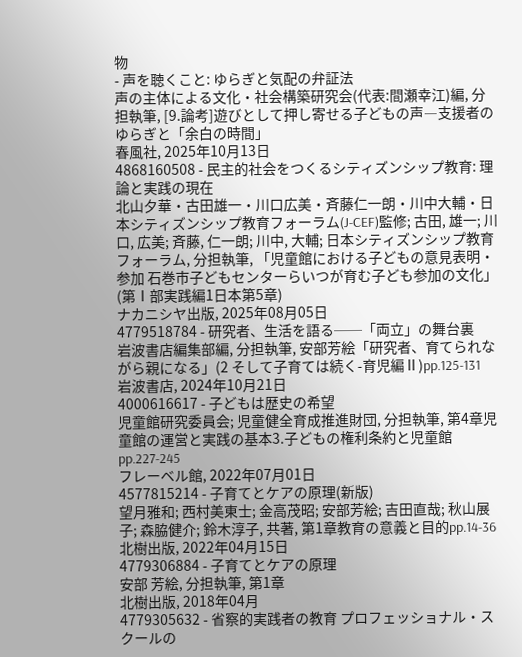物
- 声を聴くこと: ゆらぎと気配の弁証法
声の主体による文化・社会構築研究会(代表:間瀬幸江)編, 分担執筆, [9.論考]遊びとして押し寄せる子どもの声―支援者のゆらぎと「余白の時間」
春風社, 2025年10月13日
4868160508 - 民主的社会をつくるシティズンシップ教育: 理論と実践の現在
北山夕華・古田雄一・川口広美・斉藤仁一朗・川中大輔・日本シティズンシップ教育フォーラム(J-CEF)監修; 古田, 雄一; 川口, 広美; 斉藤, 仁一朗; 川中, 大輔; 日本シティズンシップ教育フォーラム, 分担執筆, 「児童館における子どもの意見表明・参加 石巻市子どもセンターらいつが育む子ども参加の文化」(第Ⅰ部実践編1日本第5章)
ナカニシヤ出版, 2025年08月05日
4779518784 - 研究者、生活を語る──「両立」の舞台裏
岩波書店編集部編, 分担執筆, 安部芳絵「研究者、育てられながら親になる」(2 そして子育ては続く-育児編Ⅱ)pp.125-131
岩波書店, 2024年10月21日
4000616617 - 子どもは歴史の希望
児童館研究委員会; 児童健全育成推進財団, 分担執筆, 第4章児童館の運営と実践の基本3.子どもの権利条約と児童館pp.227-245
フレーベル館, 2022年07月01日
4577815214 - 子育てとケアの原理(新版)
望月雅和; 西村美東士; 金高茂昭; 安部芳絵; 吉田直哉; 秋山展子; 森脇健介; 鈴木淳子, 共著, 第1章教育の意義と目的pp.14-36
北樹出版, 2022年04月15日
4779306884 - 子育てとケアの原理
安部 芳絵, 分担執筆, 第1章
北樹出版, 2018年04月
4779305632 - 省察的実践者の教育 プロフェッショナル・スクールの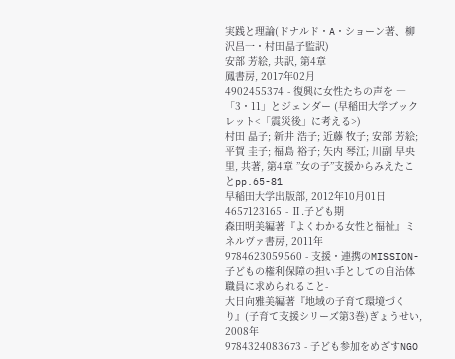実践と理論(ドナルド・A・ショーン著、柳沢昌一・村田晶子監訳)
安部 芳絵, 共訳, 第4章
鳳書房, 2017年02月
4902455374 - 復興に女性たちの声を ― 「3・11」とジェンダー (早稲田大学ブックレット<「震災後」に考える>)
村田 晶子; 新井 浩子; 近藤 牧子; 安部 芳絵; 平賀 圭子; 福島 裕子; 矢内 琴江; 川副 早央里, 共著, 第4章 ”女の子”支援からみえたことpp.65-81
早稲田大学出版部, 2012年10月01日
4657123165 - Ⅱ.子ども期
森田明美編著『よくわかる女性と福祉』ミネルヴァ書房, 2011年
9784623059560 - 支援・連携のMISSION-子どもの権利保障の担い手としての自治体職員に求められること-
大日向雅美編著『地域の子育て環境づくり』(子育て支援シリーズ第3巻)ぎょうせい, 2008年
9784324083673 - 子ども参加をめざすNGO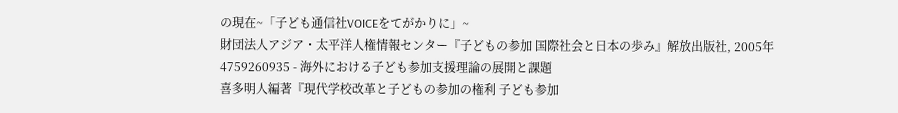の現在~「子ども通信社VOICEをてがかりに」~
財団法人アジア・太平洋人権情報センター『子どもの参加 国際社会と日本の歩み』解放出版社, 2005年
4759260935 - 海外における子ども参加支援理論の展開と課題
喜多明人編著『現代学校改革と子どもの参加の権利 子ども参加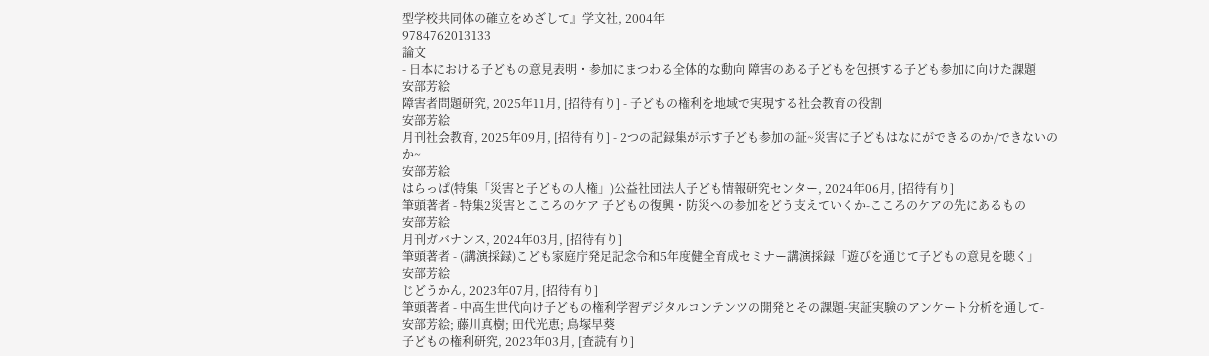型学校共同体の確立をめざして』学文社, 2004年
9784762013133
論文
- 日本における子どもの意見表明・参加にまつわる全体的な動向 障害のある子どもを包摂する子ども参加に向けた課題
安部芳絵
障害者問題研究, 2025年11月, [招待有り] - 子どもの権利を地域で実現する社会教育の役割
安部芳絵
月刊社会教育, 2025年09月, [招待有り] - 2つの記録集が示す子ども参加の証~災害に子どもはなにができるのか/できないのか~
安部芳絵
はらっぱ(特集「災害と子どもの人権」)公益社団法人子ども情報研究センター, 2024年06月, [招待有り]
筆頭著者 - 特集2災害とこころのケア 子どもの復興・防災への参加をどう支えていくか-こころのケアの先にあるもの
安部芳絵
月刊ガバナンス, 2024年03月, [招待有り]
筆頭著者 - (講演採録)こども家庭庁発足記念令和5年度健全育成セミナー講演採録「遊びを通じて子どもの意見を聴く」
安部芳絵
じどうかん, 2023年07月, [招待有り]
筆頭著者 - 中高生世代向け子どもの権利学習デジタルコンテンツの開発とその課題-実証実験のアンケート分析を通して-
安部芳絵; 藤川真樹; 田代光恵; 鳥塚早葵
子どもの権利研究, 2023年03月, [査読有り]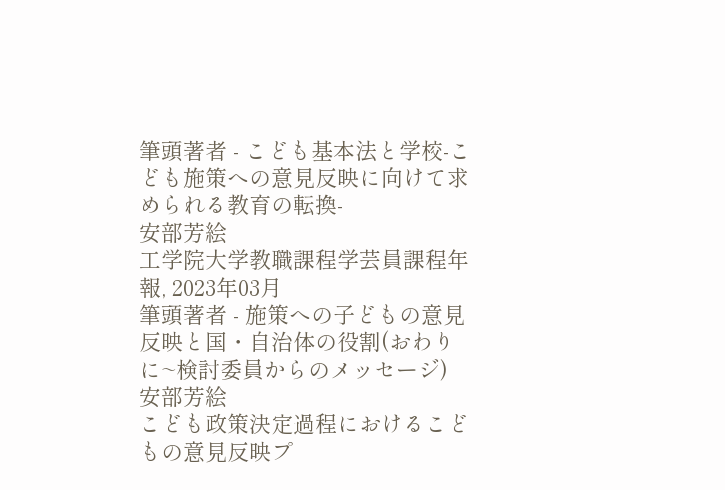筆頭著者 - こども基本法と学校-こども施策への意見反映に向けて求められる教育の転換-
安部芳絵
工学院大学教職課程学芸員課程年報, 2023年03月
筆頭著者 - 施策への子どもの意見反映と国・自治体の役割(おわりに~検討委員からのメッセージ)
安部芳絵
こども政策決定過程におけるこどもの意見反映プ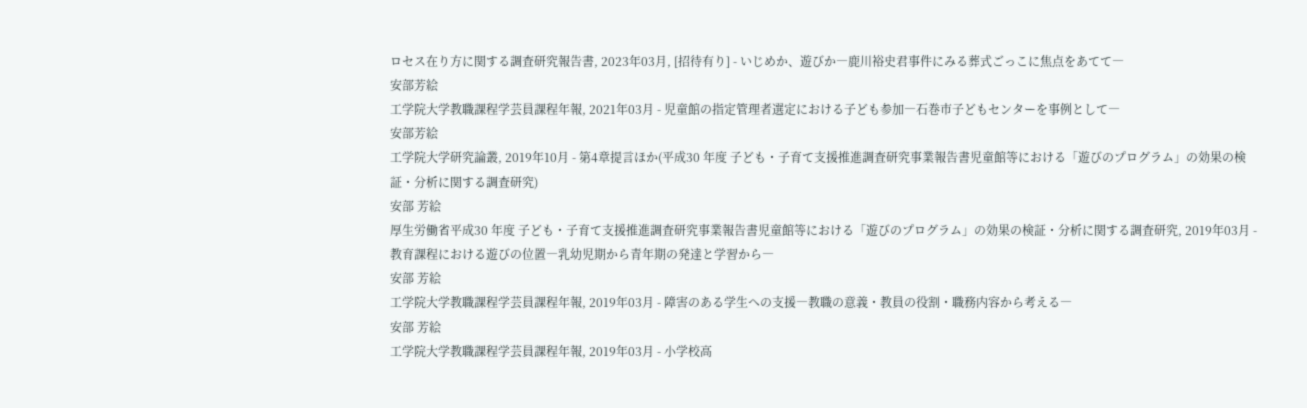ロセス在り方に関する調査研究報告書, 2023年03月, [招待有り] - いじめか、遊びか―鹿川裕史君事件にみる葬式ごっこに焦点をあてて―
安部芳絵
工学院大学教職課程学芸員課程年報, 2021年03月 - 児童館の指定管理者選定における子ども参加―石巻市子どもセンターを事例として―
安部芳絵
工学院大学研究論叢, 2019年10月 - 第4章提言ほか(平成30 年度 子ども・子育て支援推進調査研究事業報告書児童館等における「遊びのプログラム」の効果の検証・分析に関する調査研究)
安部 芳絵
厚生労働省平成30 年度 子ども・子育て支援推進調査研究事業報告書児童館等における「遊びのプログラム」の効果の検証・分析に関する調査研究, 2019年03月 - 教育課程における遊びの位置―乳幼児期から青年期の発達と学習から―
安部 芳絵
工学院大学教職課程学芸員課程年報, 2019年03月 - 障害のある学生への支援―教職の意義・教員の役割・職務内容から考える―
安部 芳絵
工学院大学教職課程学芸員課程年報, 2019年03月 - 小学校高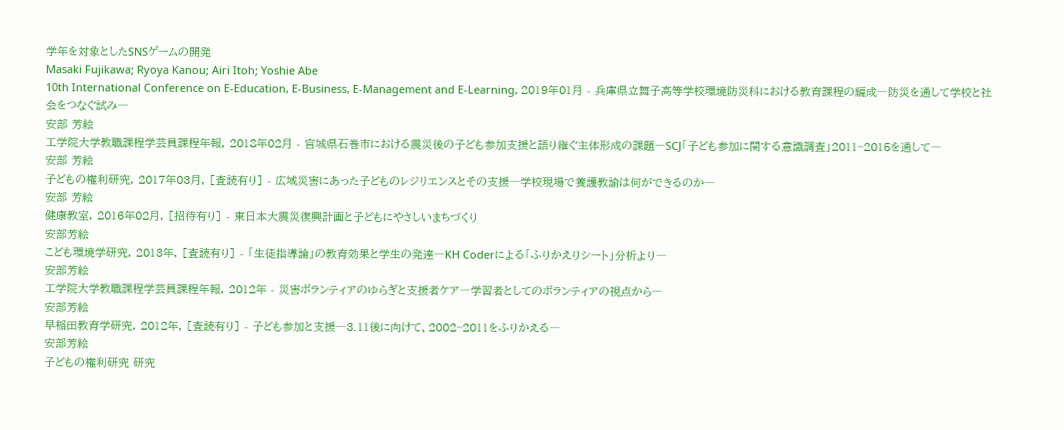学年を対象としたSNSゲームの開発
Masaki Fujikawa; Ryoya Kanou; Airi Itoh; Yoshie Abe
10th International Conference on E-Education, E-Business, E-Management and E-Learning, 2019年01月 - 兵庫県立舞子高等学校環境防災科における教育課程の編成―防災を通して学校と社会をつなぐ試み―
安部 芳絵
工学院大学教職課程学芸員課程年報, 2018年02月 - 宮城県石巻市における震災後の子ども参加支援と語り継ぐ主体形成の課題―SCJ「子ども参加に関する意識調査」2011~2015を通して―
安部 芳絵
子どもの権利研究, 2017年03月, [査読有り] - 広域災害にあった子どものレジリエンスとその支援―学校現場で養護教諭は何ができるのか―
安部 芳絵
健康教室, 2016年02月, [招待有り] - 東日本大震災復興計画と子どもにやさしいまちづくり
安部芳絵
こども環境学研究, 2013年, [査読有り] - 「生徒指導論」の教育効果と学生の発達―KH Coderによる「ふりかえりシート」分析より―
安部芳絵
工学院大学教職課程学芸員課程年報, 2012年 - 災害ボランティアのゆらぎと支援者ケア―学習者としてのボランティアの視点から―
安部芳絵
早稲田教育学研究, 2012年, [査読有り] - 子ども参加と支援―3.11後に向けて、2002~2011をふりかえる―
安部芳絵
子どもの権利研究 研究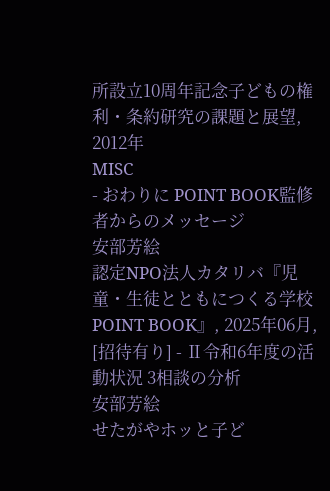所設立10周年記念子どもの権利・条約研究の課題と展望, 2012年
MISC
- おわりに POINT BOOK監修者からのメッセージ
安部芳絵
認定NPO法人カタリバ『児童・生徒とともにつくる学校 POINT BOOK』, 2025年06月, [招待有り] - Ⅱ令和6年度の活動状況 3相談の分析
安部芳絵
せたがやホッと子ど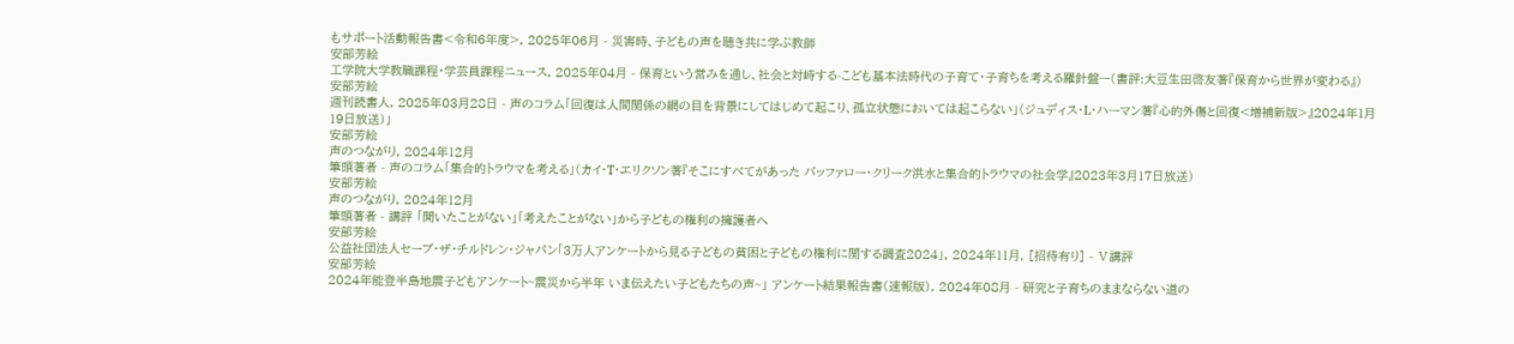もサポート活動報告書<令和6年度>, 2025年06月 - 災害時、子どもの声を聴き共に学ぶ教師
安部芳絵
工学院大学教職課程・学芸員課程ニュース, 2025年04月 - 保育という営みを通し、社会と対峙する-こども基本法時代の子育て・子育ちを考える羅針盤ー(書評:大豆生田啓友著『保育から世界が変わる』)
安部芳絵
週刊読書人, 2025年03月28日 - 声のコラム「回復は人間関係の網の目を背景にしてはじめて起こり、孤立状態においては起こらない」(ジュディス・L・ハーマン著『心的外傷と回復<増補新版>』2024年1月19日放送)」
安部芳絵
声のつながり, 2024年12月
筆頭著者 - 声のコラム「集合的トラウマを考える」(カイ・T・エリクソン著『そこにすべてがあった バッファロー・クリーク洪水と集合的トラウマの社会学』2023年3月17日放送)
安部芳絵
声のつながり, 2024年12月
筆頭著者 - 講評 「聞いたことがない」「考えたことがない」から子どもの権利の擁護者へ
安部芳絵
公益社団法人セーブ・ザ・チルドレン・ジャパン「3万人アンケートから見る子どもの貧困と子どもの権利に関する調査2024」, 2024年11月, [招待有り] - Ⅴ講評
安部芳絵
2024年能登半島地震子どもアンケート~震災から半年 いま伝えたい子どもたちの声~」 アンケート結果報告書(速報版), 2024年08月 - 研究と子育ちのままならない道の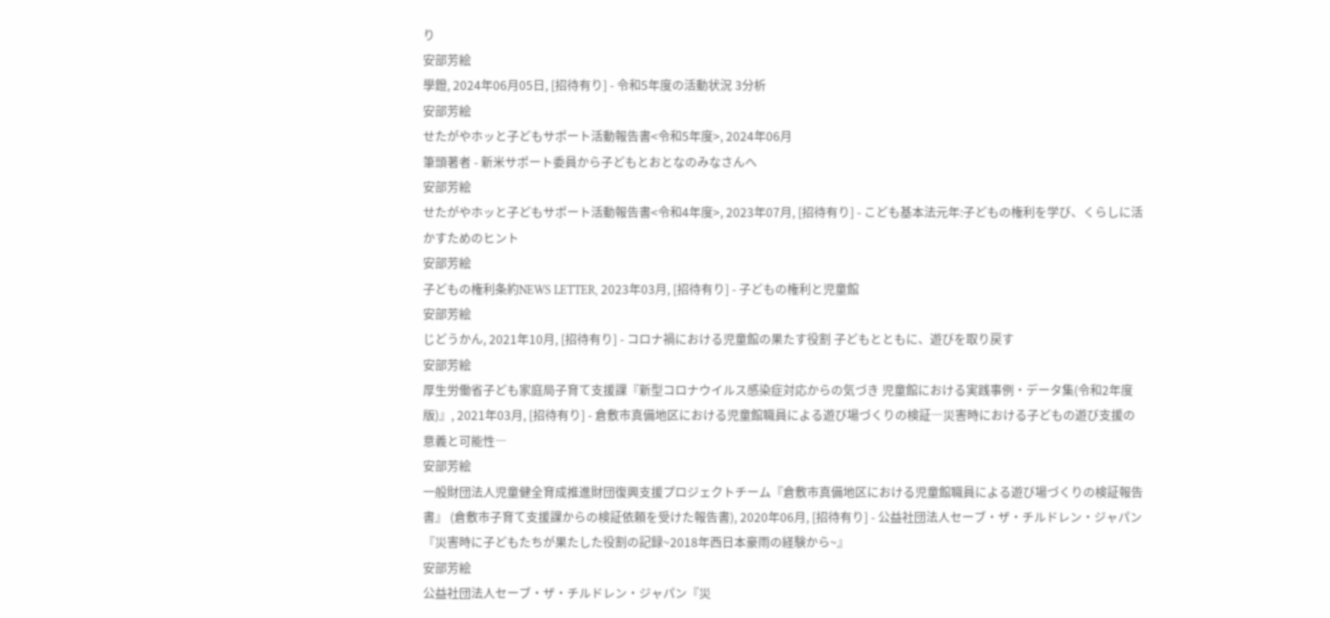り
安部芳絵
學鐙, 2024年06月05日, [招待有り] - 令和5年度の活動状況 3分析
安部芳絵
せたがやホッと子どもサポート活動報告書<令和5年度>, 2024年06月
筆頭著者 - 新米サポート委員から子どもとおとなのみなさんへ
安部芳絵
せたがやホッと子どもサポート活動報告書<令和4年度>, 2023年07月, [招待有り] - こども基本法元年:子どもの権利を学び、くらしに活かすためのヒント
安部芳絵
子どもの権利条約NEWS LETTER, 2023年03月, [招待有り] - 子どもの権利と児童館
安部芳絵
じどうかん, 2021年10月, [招待有り] - コロナ禍における児童館の果たす役割 子どもとともに、遊びを取り戻す
安部芳絵
厚生労働省子ども家庭局子育て支援課『新型コロナウイルス感染症対応からの気づき 児童館における実践事例・データ集(令和2年度版)』, 2021年03月, [招待有り] - 倉敷市真備地区における児童館職員による遊び場づくりの検証―災害時における子どもの遊び支援の意義と可能性―
安部芳絵
一般財団法人児童健全育成推進財団復興支援プロジェクトチーム『倉敷市真備地区における児童館職員による遊び場づくりの検証報告書』 (倉敷市子育て支援課からの検証依頼を受けた報告書), 2020年06月, [招待有り] - 公益社団法人セーブ・ザ・チルドレン・ジャパン『災害時に子どもたちが果たした役割の記録~2018年西日本豪雨の経験から~』
安部芳絵
公益社団法人セーブ・ザ・チルドレン・ジャパン『災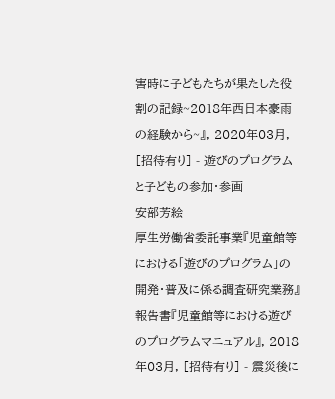害時に子どもたちが果たした役割の記録~2018年西日本豪雨の経験から~』, 2020年03月, [招待有り] - 遊びのプログラムと子どもの参加・参画
安部芳絵
厚生労働省委託事業『児童館等における「遊びのプログラム」の開発・普及に係る調査研究業務』報告書『児童館等における遊びのプログラムマニュアル』, 2018年03月, [招待有り] - 震災後に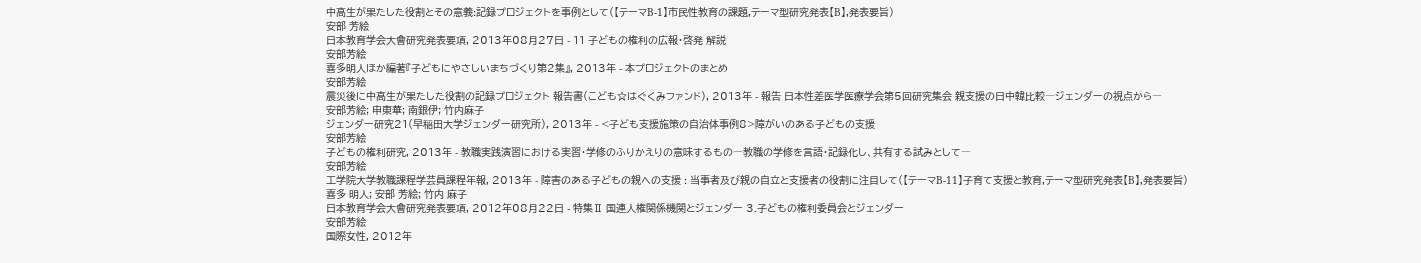中高生が果たした役割とその意義:記録プロジェクトを事例として(【テーマB-1】市民性教育の課題,テーマ型研究発表【B】,発表要旨)
安部 芳絵
日本教育学会大會研究発表要項, 2013年08月27日 - 11 子どもの権利の広報・啓発 解説
安部芳絵
喜多明人ほか編著『子どもにやさしいまちづくり第2集』, 2013年 - 本プロジェクトのまとめ
安部芳絵
震災後に中高生が果たした役割の記録プロジェクト 報告書(こども☆はぐくみファンド), 2013年 - 報告 日本性差医学医療学会第5回研究集会 親支援の日中韓比較―ジェンダーの視点から―
安部芳絵; 申東華; 南銀伊; 竹内麻子
ジェンダー研究21(早稲田大学ジェンダー研究所), 2013年 - <子ども支援施策の自治体事例8>障がいのある子どもの支援
安部芳絵
子どもの権利研究, 2013年 - 教職実践演習における実習・学修のふりかえりの意味するもの―教職の学修を言語・記録化し、共有する試みとして―
安部芳絵
工学院大学教職課程学芸員課程年報, 2013年 - 障害のある子どもの親への支援 : 当事者及び親の自立と支援者の役割に注目して(【テーマB-11】子育て支援と教育,テーマ型研究発表【B】,発表要旨)
喜多 明人; 安部 芳絵; 竹内 麻子
日本教育学会大會研究発表要項, 2012年08月22日 - 特集Ⅱ 国連人権関係機関とジェンダー 3.子どもの権利委員会とジェンダー
安部芳絵
国際女性, 2012年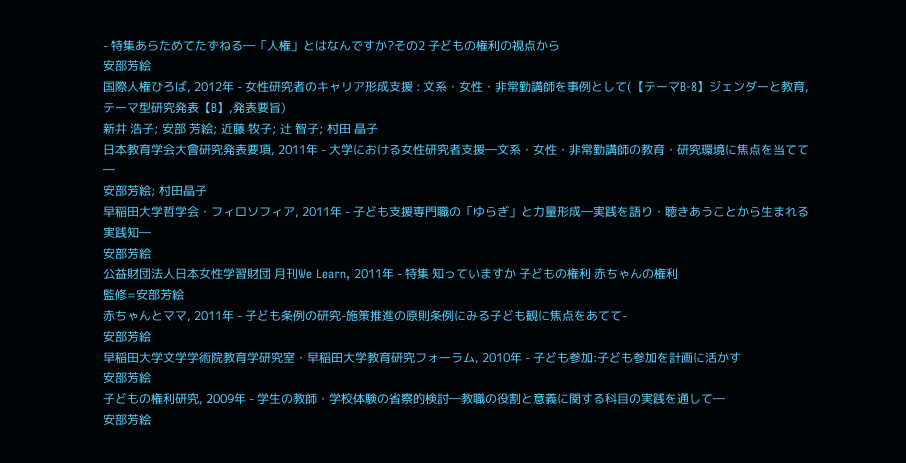- 特集あらためてたずねる―「人権」とはなんですか?その2 子どもの権利の視点から
安部芳絵
国際人権ひろば, 2012年 - 女性研究者のキャリア形成支援 : 文系・女性・非常勤講師を事例として(【テーマB-8】ジェンダーと教育,テーマ型研究発表【B】,発表要旨)
新井 浩子; 安部 芳絵; 近藤 牧子; 辻 智子; 村田 晶子
日本教育学会大會研究発表要項, 2011年 - 大学における女性研究者支援―文系・女性・非常勤講師の教育・研究環境に焦点を当てて―
安部芳絵; 村田晶子
早稲田大学哲学会・フィロソフィア, 2011年 - 子ども支援専門職の「ゆらぎ」と力量形成―実践を語り・聴きあうことから生まれる実践知―
安部芳絵
公益財団法人日本女性学習財団 月刊We Learn, 2011年 - 特集 知っていますか 子どもの権利 赤ちゃんの権利
監修=安部芳絵
赤ちゃんとママ, 2011年 - 子ども条例の研究-施策推進の原則条例にみる子ども観に焦点をあてて-
安部芳絵
早稲田大学文学学術院教育学研究室・早稲田大学教育研究フォーラム, 2010年 - 子ども参加:子ども参加を計画に活かす
安部芳絵
子どもの権利研究, 2009年 - 学生の教師・学校体験の省察的検討―教職の役割と意義に関する科目の実践を通して―
安部芳絵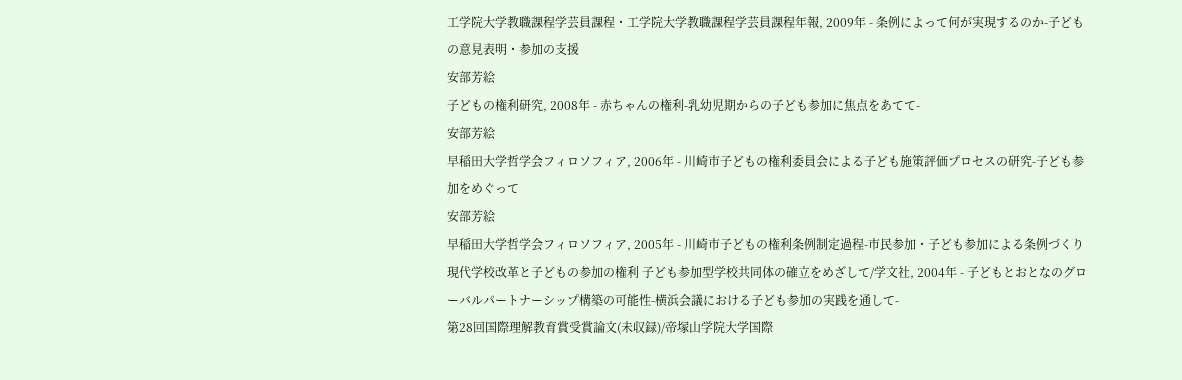工学院大学教職課程学芸員課程・工学院大学教職課程学芸員課程年報, 2009年 - 条例によって何が実現するのか-子どもの意見表明・参加の支援
安部芳絵
子どもの権利研究, 2008年 - 赤ちゃんの権利-乳幼児期からの子ども参加に焦点をあてて-
安部芳絵
早稲田大学哲学会フィロソフィア, 2006年 - 川崎市子どもの権利委員会による子ども施策評価プロセスの研究-子ども参加をめぐって
安部芳絵
早稲田大学哲学会フィロソフィア, 2005年 - 川崎市子どもの権利条例制定過程-市民参加・子ども参加による条例づくり
現代学校改革と子どもの参加の権利 子ども参加型学校共同体の確立をめざして/学文社, 2004年 - 子どもとおとなのグローバルパートナーシップ構築の可能性-横浜会議における子ども参加の実践を通して-
第28回国際理解教育賞受賞論文(未収録)/帝塚山学院大学国際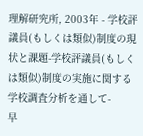理解研究所, 2003年 - 学校評議員(もしくは類似)制度の現状と課題-学校評議員(もしくは類似)制度の実施に関する学校調査分析を通して-
早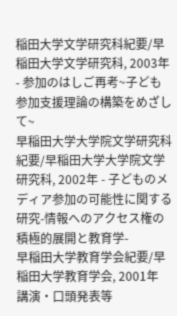稲田大学文学研究科紀要/早稲田大学文学研究科, 2003年 - 参加のはしご再考~子ども参加支援理論の構築をめざして~
早稲田大学大学院文学研究科紀要/早稲田大学大学院文学研究科, 2002年 - 子どものメディア参加の可能性に関する研究-情報へのアクセス権の積極的展開と教育学-
早稲田大学教育学会紀要/早稲田大学教育学会, 2001年
講演・口頭発表等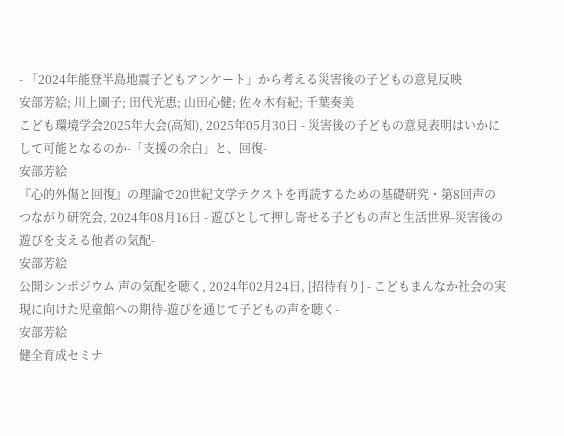- 「2024年能登半島地震子どもアンケート」から考える災害後の子どもの意見反映
安部芳絵; 川上園子; 田代光恵; 山田心健; 佐々木有紀; 千葉奏美
こども環境学会2025年大会(高知), 2025年05月30日 - 災害後の子どもの意見表明はいかにして可能となるのか-「支援の余白」と、回復-
安部芳絵
『心的外傷と回復』の理論で20世紀文学テクストを再読するための基礎研究・第8回声のつながり研究会, 2024年08月16日 - 遊びとして押し寄せる子どもの声と生活世界-災害後の遊びを支える他者の気配-
安部芳絵
公開シンポジウム 声の気配を聴く, 2024年02月24日, [招待有り] - こどもまんなか社会の実現に向けた児童館への期待-遊びを通じて子どもの声を聴く-
安部芳絵
健全育成セミナ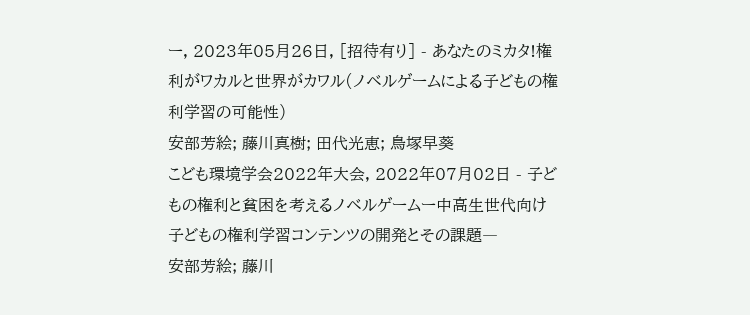ー, 2023年05月26日, [招待有り] - あなたのミカタ!権利がワカルと世界がカワル(ノベルゲームによる子どもの権利学習の可能性)
安部芳絵; 藤川真樹; 田代光恵; 鳥塚早葵
こども環境学会2022年大会, 2022年07月02日 - 子どもの権利と貧困を考えるノベルゲームー中高生世代向け子どもの権利学習コンテンツの開発とその課題―
安部芳絵; 藤川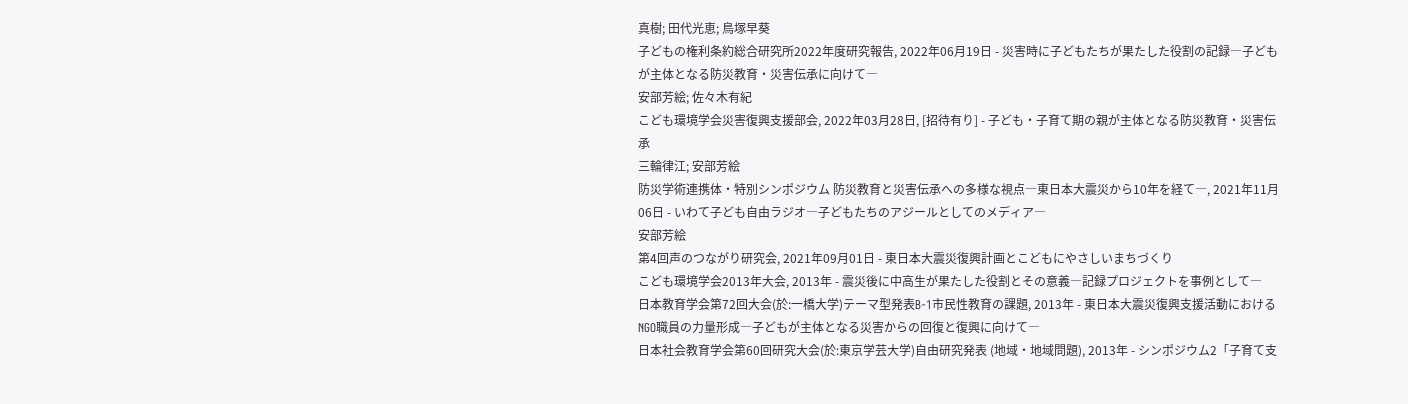真樹; 田代光恵; 鳥塚早葵
子どもの権利条約総合研究所2022年度研究報告, 2022年06月19日 - 災害時に子どもたちが果たした役割の記録―子どもが主体となる防災教育・災害伝承に向けて―
安部芳絵; 佐々木有紀
こども環境学会災害復興支援部会, 2022年03月28日, [招待有り] - 子ども・子育て期の親が主体となる防災教育・災害伝承
三輪律江; 安部芳絵
防災学術連携体・特別シンポジウム 防災教育と災害伝承への多様な視点―東日本大震災から10年を経て―, 2021年11月06日 - いわて子ども自由ラジオ―子どもたちのアジールとしてのメディア―
安部芳絵
第4回声のつながり研究会, 2021年09月01日 - 東日本大震災復興計画とこどもにやさしいまちづくり
こども環境学会2013年大会, 2013年 - 震災後に中高生が果たした役割とその意義―記録プロジェクトを事例として―
日本教育学会第72回大会(於:一橋大学)テーマ型発表B-1市民性教育の課題, 2013年 - 東日本大震災復興支援活動におけるNGO職員の力量形成―子どもが主体となる災害からの回復と復興に向けて―
日本社会教育学会第60回研究大会(於:東京学芸大学)自由研究発表 (地域・地域問題), 2013年 - シンポジウム2「子育て支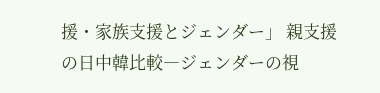援・家族支援とジェンダー」 親支援の日中韓比較―ジェンダーの視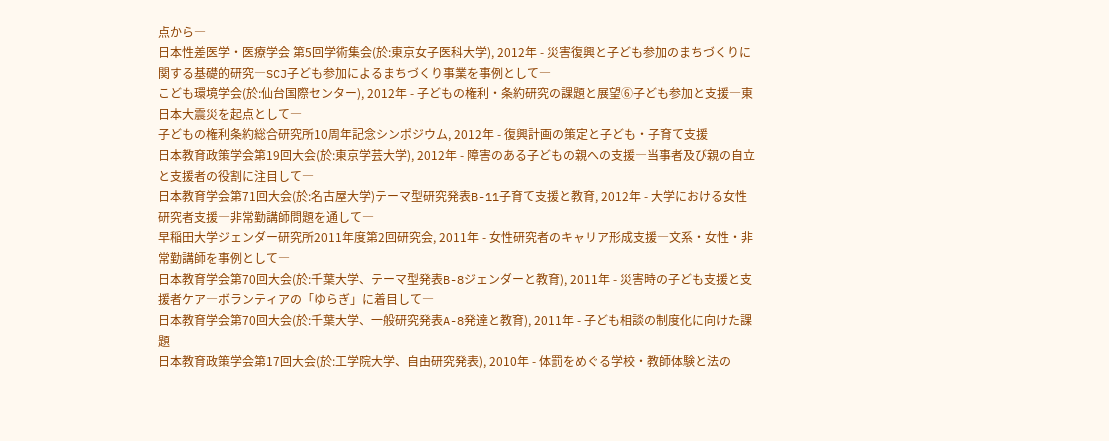点から―
日本性差医学・医療学会 第5回学術集会(於:東京女子医科大学), 2012年 - 災害復興と子ども参加のまちづくりに関する基礎的研究―SCJ子ども参加によるまちづくり事業を事例として―
こども環境学会(於:仙台国際センター), 2012年 - 子どもの権利・条約研究の課題と展望⑥子ども参加と支援―東日本大震災を起点として―
子どもの権利条約総合研究所10周年記念シンポジウム, 2012年 - 復興計画の策定と子ども・子育て支援
日本教育政策学会第19回大会(於:東京学芸大学), 2012年 - 障害のある子どもの親への支援―当事者及び親の自立と支援者の役割に注目して―
日本教育学会第71回大会(於:名古屋大学)テーマ型研究発表B-11子育て支援と教育, 2012年 - 大学における女性研究者支援―非常勤講師問題を通して―
早稲田大学ジェンダー研究所2011年度第2回研究会, 2011年 - 女性研究者のキャリア形成支援―文系・女性・非常勤講師を事例として―
日本教育学会第70回大会(於:千葉大学、テーマ型発表B-8ジェンダーと教育), 2011年 - 災害時の子ども支援と支援者ケア―ボランティアの「ゆらぎ」に着目して―
日本教育学会第70回大会(於:千葉大学、一般研究発表A-8発達と教育), 2011年 - 子ども相談の制度化に向けた課題
日本教育政策学会第17回大会(於:工学院大学、自由研究発表), 2010年 - 体罰をめぐる学校・教師体験と法の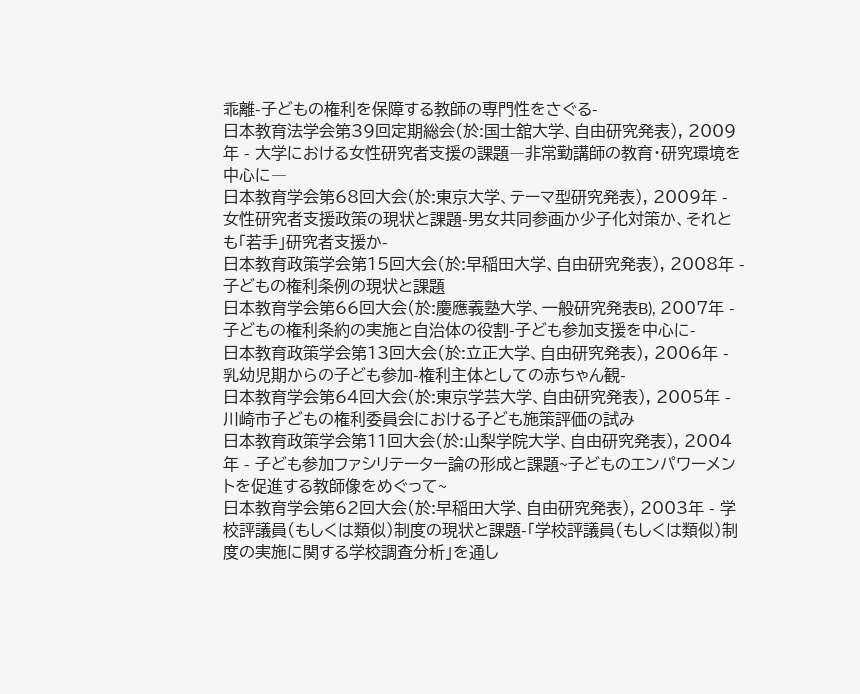乖離-子どもの権利を保障する教師の専門性をさぐる-
日本教育法学会第39回定期総会(於:国士舘大学、自由研究発表), 2009年 - 大学における女性研究者支援の課題―非常勤講師の教育・研究環境を中心に―
日本教育学会第68回大会(於:東京大学、テーマ型研究発表), 2009年 - 女性研究者支援政策の現状と課題-男女共同参画か少子化対策か、それとも「若手」研究者支援か-
日本教育政策学会第15回大会(於:早稲田大学、自由研究発表), 2008年 - 子どもの権利条例の現状と課題
日本教育学会第66回大会(於:慶應義塾大学、一般研究発表B), 2007年 - 子どもの権利条約の実施と自治体の役割-子ども参加支援を中心に-
日本教育政策学会第13回大会(於:立正大学、自由研究発表), 2006年 - 乳幼児期からの子ども参加-権利主体としての赤ちゃん観-
日本教育学会第64回大会(於:東京学芸大学、自由研究発表), 2005年 - 川崎市子どもの権利委員会における子ども施策評価の試み
日本教育政策学会第11回大会(於:山梨学院大学、自由研究発表), 2004年 - 子ども参加ファシリテーター論の形成と課題~子どものエンパワーメントを促進する教師像をめぐって~
日本教育学会第62回大会(於:早稲田大学、自由研究発表), 2003年 - 学校評議員(もしくは類似)制度の現状と課題-「学校評議員(もしくは類似)制度の実施に関する学校調査分析」を通し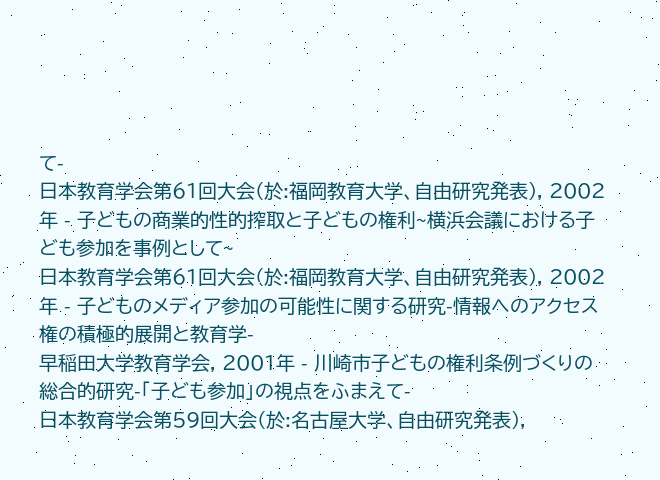て-
日本教育学会第61回大会(於:福岡教育大学、自由研究発表), 2002年 - 子どもの商業的性的搾取と子どもの権利~横浜会議における子ども参加を事例として~
日本教育学会第61回大会(於:福岡教育大学、自由研究発表), 2002年 - 子どものメディア参加の可能性に関する研究-情報へのアクセス権の積極的展開と教育学-
早稲田大学教育学会, 2001年 - 川崎市子どもの権利条例づくりの総合的研究-「子ども参加」の視点をふまえて-
日本教育学会第59回大会(於:名古屋大学、自由研究発表),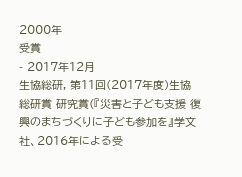2000年
受賞
- 2017年12月
生協総研, 第11回(2017年度)生協総研賞 研究賞(『災害と子ども支援 復興のまちづくりに子ども参加を』学文社、2016年による受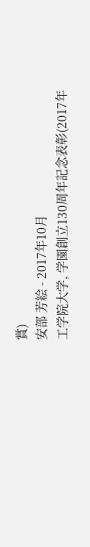賞)
安部 芳絵 - 2017年10月
工学院大学, 学園創立130周年記念表彰(2017年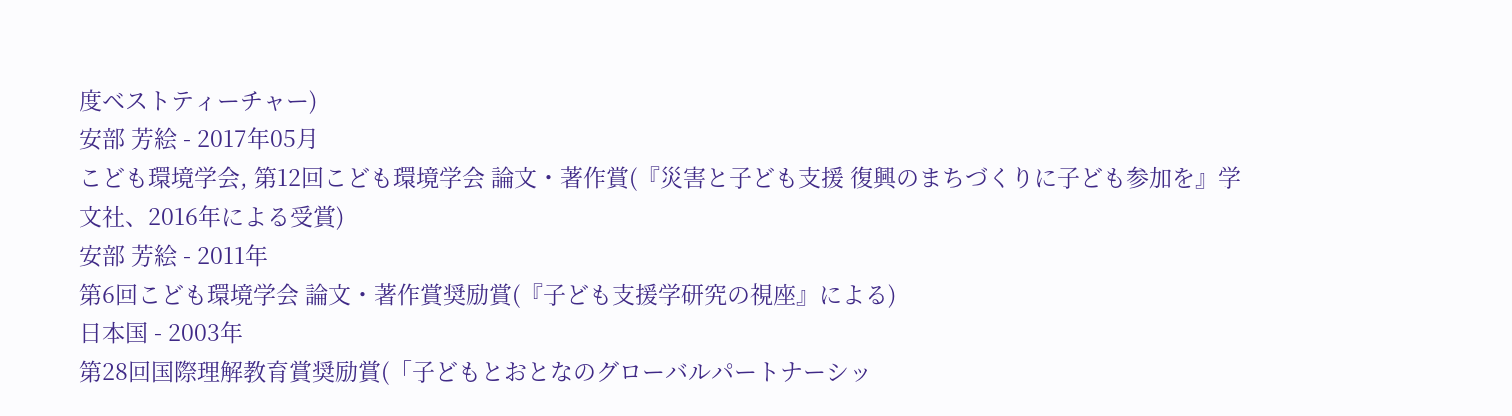度ベストティーチャー)
安部 芳絵 - 2017年05月
こども環境学会, 第12回こども環境学会 論文・著作賞(『災害と子ども支援 復興のまちづくりに子ども参加を』学文社、2016年による受賞)
安部 芳絵 - 2011年
第6回こども環境学会 論文・著作賞奨励賞(『子ども支援学研究の視座』による)
日本国 - 2003年
第28回国際理解教育賞奨励賞(「子どもとおとなのグローバルパートナーシッ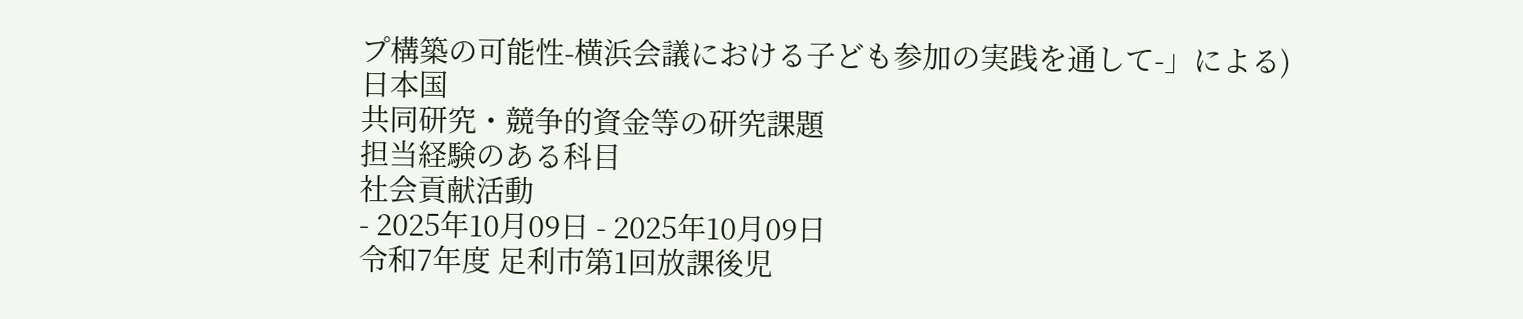プ構築の可能性-横浜会議における子ども参加の実践を通して-」による)
日本国
共同研究・競争的資金等の研究課題
担当経験のある科目
社会貢献活動
- 2025年10月09日 - 2025年10月09日
令和7年度 足利市第1回放課後児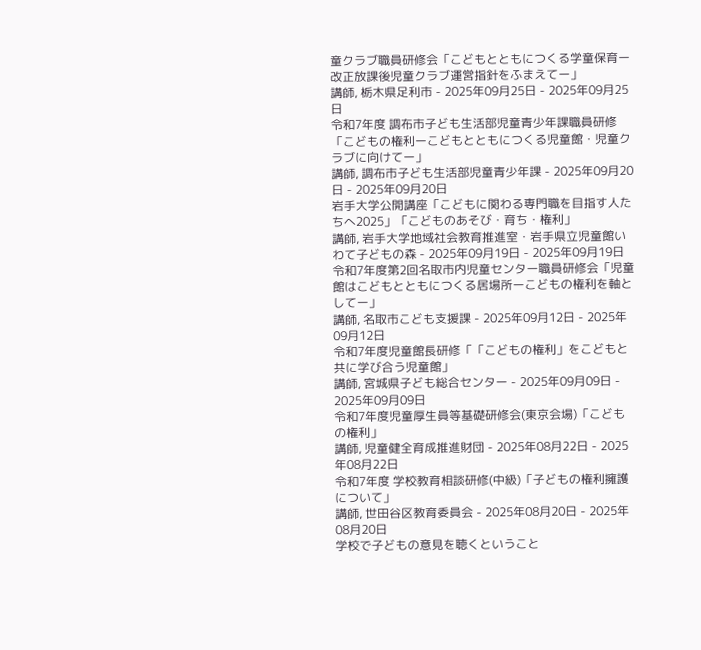童クラブ職員研修会「こどもとともにつくる学童保育ー改正放課後児童クラブ運営指針をふまえてー」
講師, 栃木県足利市 - 2025年09月25日 - 2025年09月25日
令和7年度 調布市子ども生活部児童青少年課職員研修「こどもの権利ーこどもとともにつくる児童館・児童クラブに向けてー」
講師, 調布市子ども生活部児童青少年課 - 2025年09月20日 - 2025年09月20日
岩手大学公開講座「こどもに関わる専門職を目指す人たちへ2025」「こどものあそび・育ち・権利」
講師, 岩手大学地域社会教育推進室・岩手県立児童館いわて子どもの森 - 2025年09月19日 - 2025年09月19日
令和7年度第2回名取市内児童センター職員研修会「児童館はこどもとともにつくる居場所ーこどもの権利を軸としてー」
講師, 名取市こども支援課 - 2025年09月12日 - 2025年09月12日
令和7年度児童館長研修「「こどもの権利」をこどもと共に学び合う児童館」
講師, 宮城県子ども総合センター - 2025年09月09日 - 2025年09月09日
令和7年度児童厚生員等基礎研修会(東京会場)「こどもの権利」
講師, 児童健全育成推進財団 - 2025年08月22日 - 2025年08月22日
令和7年度 学校教育相談研修(中級)「子どもの権利擁護について」
講師, 世田谷区教育委員会 - 2025年08月20日 - 2025年08月20日
学校で子どもの意見を聴くということ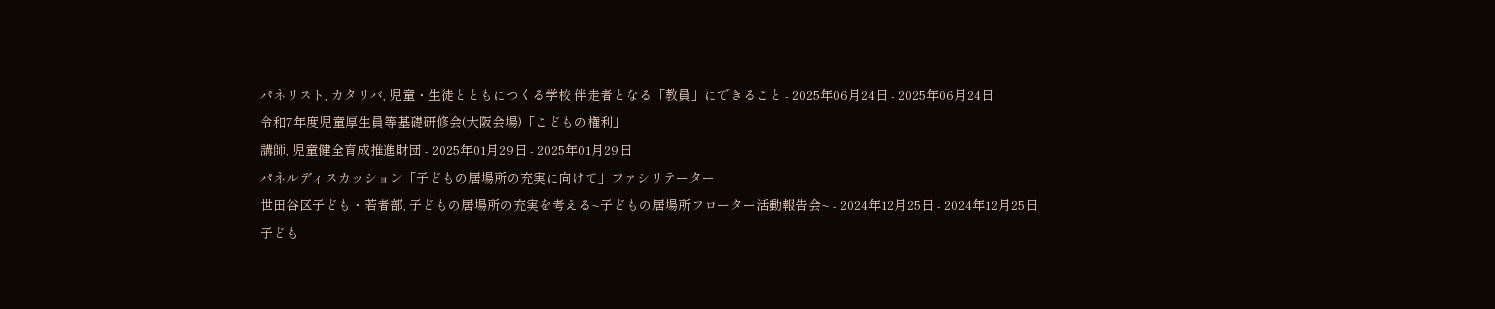パネリスト, カタリバ, 児童・生徒とともにつくる学校 伴走者となる「教員」にできること - 2025年06月24日 - 2025年06月24日
令和7年度児童厚生員等基礎研修会(大阪会場)「こどもの権利」
講師, 児童健全育成推進財団 - 2025年01月29日 - 2025年01月29日
パネルディスカッション「子どもの居場所の充実に向けて」ファシリテーター
世田谷区子ども・若者部, 子どもの居場所の充実を考える~子どもの居場所フローター活動報告会~ - 2024年12月25日 - 2024年12月25日
子ども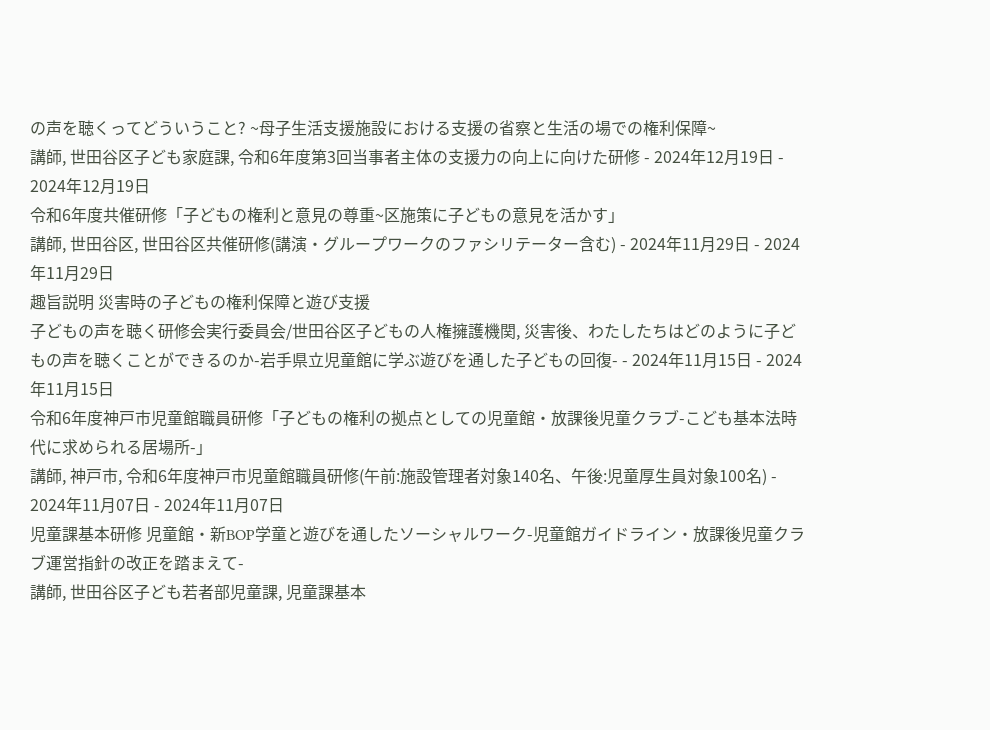の声を聴くってどういうこと? ~母子生活支援施設における支援の省察と生活の場での権利保障~
講師, 世田谷区子ども家庭課, 令和6年度第3回当事者主体の支援力の向上に向けた研修 - 2024年12月19日 - 2024年12月19日
令和6年度共催研修「子どもの権利と意見の尊重~区施策に子どもの意見を活かす」
講師, 世田谷区, 世田谷区共催研修(講演・グループワークのファシリテーター含む) - 2024年11月29日 - 2024年11月29日
趣旨説明 災害時の子どもの権利保障と遊び支援
子どもの声を聴く研修会実行委員会/世田谷区子どもの人権擁護機関, 災害後、わたしたちはどのように子どもの声を聴くことができるのか-岩手県立児童館に学ぶ遊びを通した子どもの回復- - 2024年11月15日 - 2024年11月15日
令和6年度神戸市児童館職員研修「子どもの権利の拠点としての児童館・放課後児童クラブ-こども基本法時代に求められる居場所-」
講師, 神戸市, 令和6年度神戸市児童館職員研修(午前:施設管理者対象140名、午後:児童厚生員対象100名) - 2024年11月07日 - 2024年11月07日
児童課基本研修 児童館・新BOP学童と遊びを通したソーシャルワーク-児童館ガイドライン・放課後児童クラブ運営指針の改正を踏まえて-
講師, 世田谷区子ども若者部児童課, 児童課基本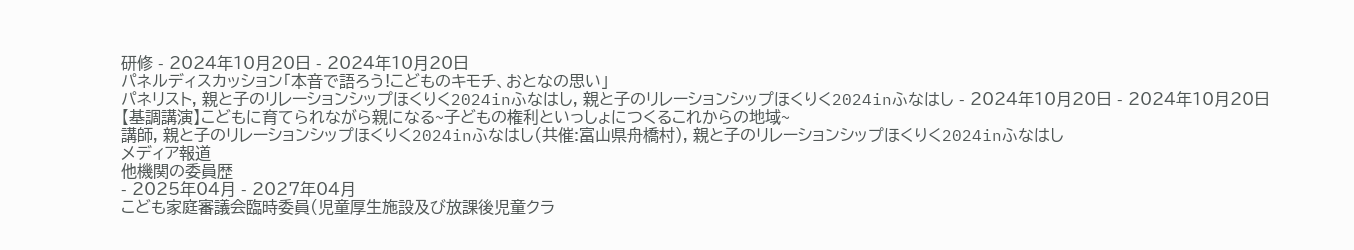研修 - 2024年10月20日 - 2024年10月20日
パネルディスカッション「本音で語ろう!こどものキモチ、おとなの思い」
パネリスト, 親と子のリレーションシップほくりく2024inふなはし, 親と子のリレーションシップほくりく2024inふなはし - 2024年10月20日 - 2024年10月20日
【基調講演】こどもに育てられながら親になる~子どもの権利といっしょにつくるこれからの地域~
講師, 親と子のリレーションシップほくりく2024inふなはし(共催:富山県舟橋村), 親と子のリレーションシップほくりく2024inふなはし
メディア報道
他機関の委員歴
- 2025年04月 - 2027年04月
こども家庭審議会臨時委員(児童厚生施設及び放課後児童クラ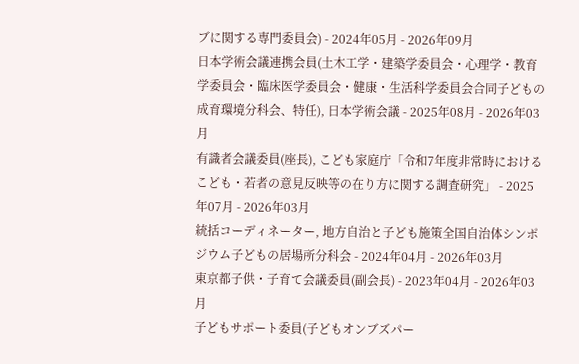ブに関する専門委員会) - 2024年05月 - 2026年09月
日本学術会議連携会員(土木工学・建築学委員会・心理学・教育学委員会・臨床医学委員会・健康・生活科学委員会合同子どもの成育環境分科会、特任), 日本学術会議 - 2025年08月 - 2026年03月
有識者会議委員(座長), こども家庭庁「令和7年度非常時におけるこども・若者の意見反映等の在り方に関する調査研究」 - 2025年07月 - 2026年03月
統括コーディネーター, 地方自治と子ども施策全国自治体シンポジウム子どもの居場所分科会 - 2024年04月 - 2026年03月
東京都子供・子育て会議委員(副会長) - 2023年04月 - 2026年03月
子どもサポート委員(子どもオンブズパー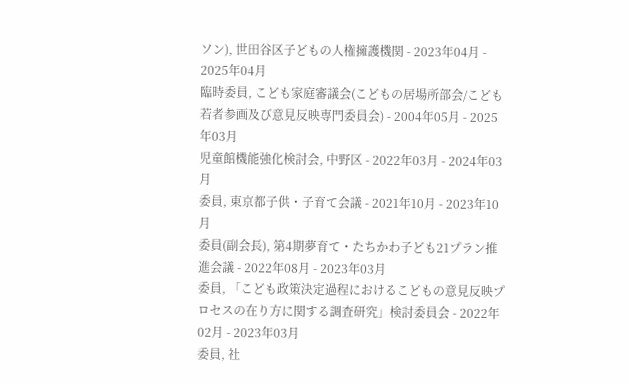ソン), 世田谷区子どもの人権擁護機関 - 2023年04月 - 2025年04月
臨時委員, こども家庭審議会(こどもの居場所部会/こども若者参画及び意見反映専門委員会) - 2004年05月 - 2025年03月
児童館機能強化検討会, 中野区 - 2022年03月 - 2024年03月
委員, 東京都子供・子育て会議 - 2021年10月 - 2023年10月
委員(副会長), 第4期夢育て・たちかわ子ども21プラン推進会議 - 2022年08月 - 2023年03月
委員, 「こども政策決定過程におけるこどもの意見反映プロセスの在り方に関する調査研究」検討委員会 - 2022年02月 - 2023年03月
委員, 社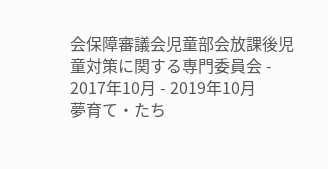会保障審議会児童部会放課後児童対策に関する専門委員会 - 2017年10月 - 2019年10月
夢育て・たち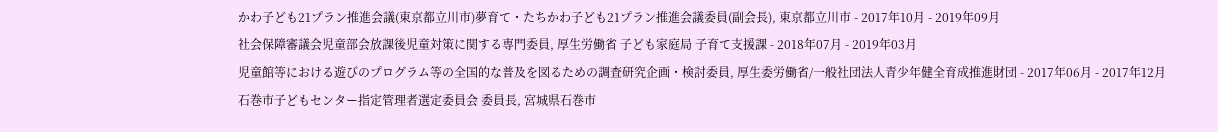かわ子ども21プラン推進会議(東京都立川市)夢育て・たちかわ子ども21プラン推進会議委員(副会長), 東京都立川市 - 2017年10月 - 2019年09月
社会保障審議会児童部会放課後児童対策に関する専門委員, 厚生労働省 子ども家庭局 子育て支援課 - 2018年07月 - 2019年03月
児童館等における遊びのプログラム等の全国的な普及を図るための調査研究企画・検討委員, 厚生委労働省/一般社団法人青少年健全育成推進財団 - 2017年06月 - 2017年12月
石巻市子どもセンター指定管理者選定委員会 委員長, 宮城県石巻市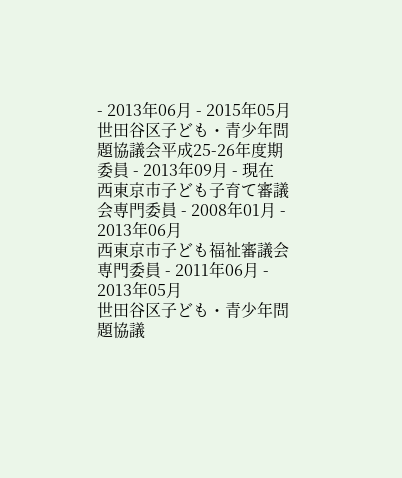- 2013年06月 - 2015年05月
世田谷区子ども・青少年問題協議会平成25-26年度期委員 - 2013年09月 - 現在
西東京市子ども子育て審議会専門委員 - 2008年01月 - 2013年06月
西東京市子ども福祉審議会専門委員 - 2011年06月 - 2013年05月
世田谷区子ども・青少年問題協議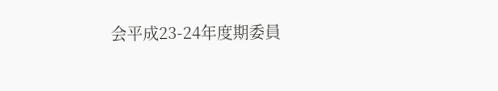会平成23-24年度期委員